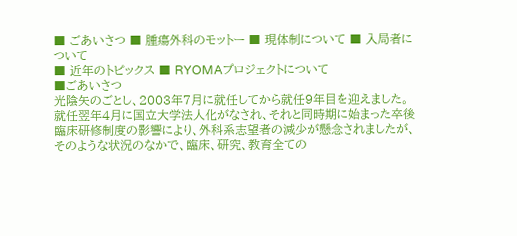■ ごあいさつ ■ 腫瘍外科のモットー ■ 現体制について ■ 入局者について
■ 近年のトピックス ■ RYOMAプロジェクトについて
■ごあいさつ
光陰矢のごとし、2003年7月に就任してから就任9年目を迎えました。
就任翌年4月に国立大学法人化がなされ、それと同時期に始まった卒後臨床研修制度の影響により、外科系志望者の減少が懸念されましたが、そのような状況のなかで、臨床、研究、教育全ての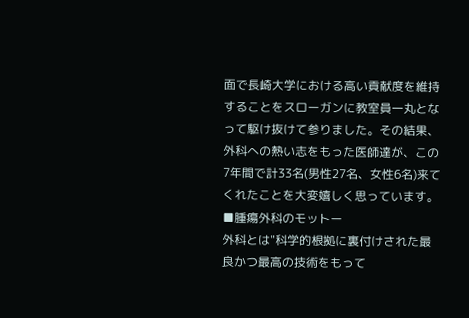面で長崎大学における高い貢献度を維持することをスローガンに教室員一丸となって駆け抜けて参りました。その結果、外科への熱い志をもった医師達が、この7年間で計33名(男性27名、女性6名)来てくれたことを大変嬉しく思っています。
■腫瘍外科のモットー
外科とは"科学的根拠に裏付けされた最良かつ最高の技術をもって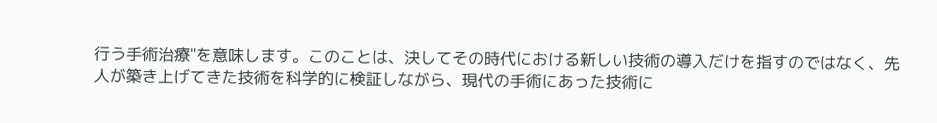行う手術治療"を意味します。このことは、決してその時代における新しい技術の導入だけを指すのではなく、先人が築き上げてきた技術を科学的に検証しながら、現代の手術にあった技術に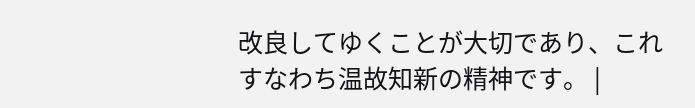改良してゆくことが大切であり、これすなわち温故知新の精神です。 |